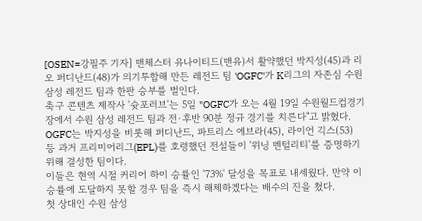[OSEN=강필주 기자] 맨체스터 유나이티드(맨유)서 활약했던 박지성(45)과 리오 퍼디난드(48)가 의기투합해 만든 레전드 팀 'OGFC'가 K리그의 자존심 수원 삼성 레전드 팀과 한판 승부를 벌인다.
축구 콘텐츠 제작사 '슛포러브'는 5일 "OGFC가 오는 4월 19일 수원월드컵경기장에서 수원 삼성 레전드 팀과 전·후반 90분 정규 경기를 치른다"고 밝혔다.
OGFC는 박지성을 비롯해 퍼디난드, 파트리스 에브라(45), 라이언 긱스(53) 등 과거 프리미어리그(EPL)를 호령했던 전설들이 '위닝 멘털리티'를 증명하기 위해 결성한 팀이다.
이들은 현역 시절 커리어 하이 승률인 '73%' 달성을 목표로 내세웠다. 만약 이 승률에 도달하지 못할 경우 팀을 즉시 해체하겠다는 배수의 진을 쳤다.
첫 상대인 수원 삼성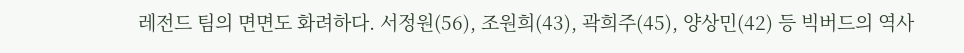레전드 팀의 면면도 화려하다. 서정원(56), 조원희(43), 곽희주(45), 양상민(42) 등 빅버드의 역사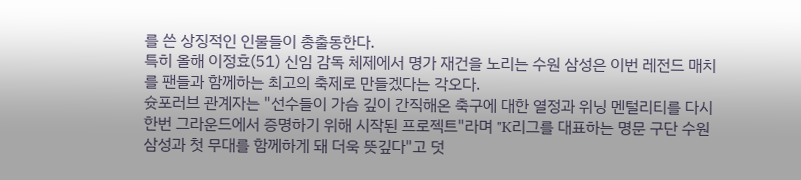를 쓴 상징적인 인물들이 총출동한다.
특히 올해 이정효(51) 신임 감독 체제에서 명가 재건을 노리는 수원 삼성은 이번 레전드 매치를 팬들과 함께하는 최고의 축제로 만들겠다는 각오다.
슛포러브 관계자는 "선수들이 가슴 깊이 간직해온 축구에 대한 열정과 위닝 멘털리티를 다시 한번 그라운드에서 증명하기 위해 시작된 프로젝트"라며 "K리그를 대표하는 명문 구단 수원 삼성과 첫 무대를 함께하게 돼 더욱 뜻깊다"고 덧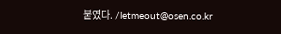붙였다. /letmeout@osen.co.kr